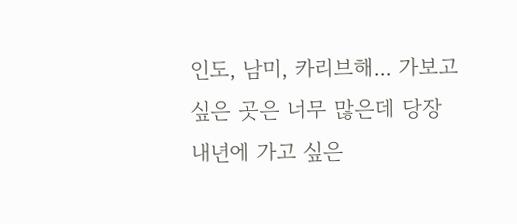인도, 남미, 카리브해... 가보고 싶은 곳은 너무 많은데 당장 내년에 가고 싶은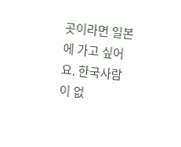곳이라면 일본에 가고 싶어요. 한국사람이 없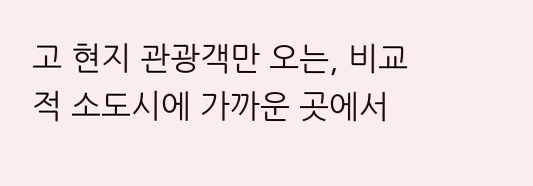고 현지 관광객만 오는, 비교적 소도시에 가까운 곳에서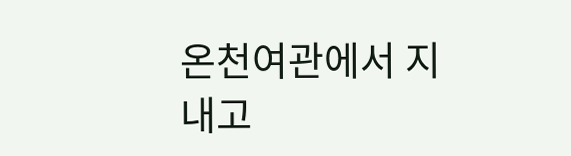온천여관에서 지내고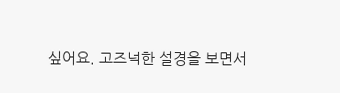싶어요. 고즈넉한 설경을 보면서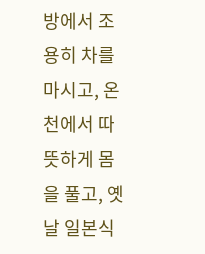방에서 조용히 차를 마시고, 온천에서 따뜻하게 몸을 풀고, 옛날 일본식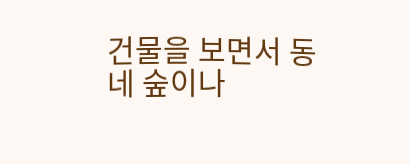건물을 보면서 동네 숲이나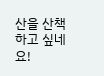산을 산책하고 싶네요!